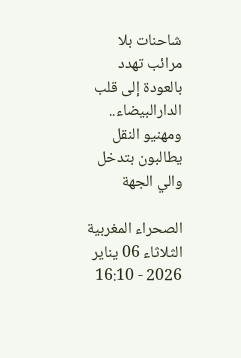شاحنات بلا مرائب تهدد بالعودة إلى قلب الدارالبيضاء.. ومهنيو النقل يطالبون بتدخل والي الجهة

الصحراء المغربية
الثلاثاء 06 يناير 2026 - 16:10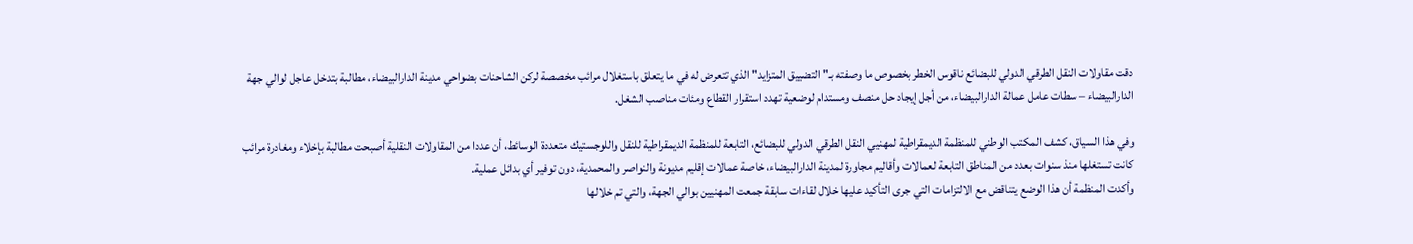دقت مقاولات النقل الطرقي الدولي للبضائع ناقوس الخطر بخصوص ما وصفته بـ"التضييق المتزايد" الذي تتعرض له في ما يتعلق باستغلال مرائب مخصصة لركن الشاحنات بضواحي مدينة الدارالبيضاء، مطالبة بتدخل عاجل لوالي جهة الدارالبيضاء – سطات عامل عمالة الدارالبيضاء، من أجل إيجاد حل منصف ومستدام لوضعية تهدد استقرار القطاع ومئات مناصب الشغل.

وفي هذا السياق، كشف المكتب الوطني للمنظمة الديمقراطية لمهنيي النقل الطرقي الدولي للبضائع، التابعة للمنظمة الديمقراطية للنقل واللوجستيك متعددة الوسائط، أن عددا من المقاولات النقلية أصبحت مطالبة بإخلاء ومغادرة مرائب كانت تستغلها منذ سنوات بعدد من المناطق التابعة لعمالات وأقاليم مجاورة لمدينة الدارالبيضاء، خاصة عمالات إقليم مديونة والنواصر والمحمدية، دون توفير أي بدائل عملية.
وأكدت المنظمة أن هذا الوضع يتناقض مع الالتزامات التي جرى التأكيد عليها خلال لقاءات سابقة جمعت المهنيين بوالي الجهة، والتي تم خلالها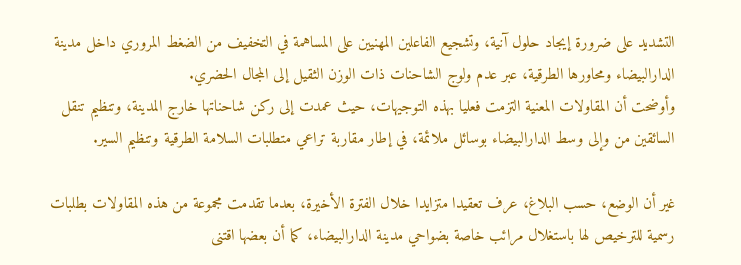التشديد على ضرورة إيجاد حلول آنية، وتشجيع الفاعلين المهنيين على المساهمة في التخفيف من الضغط المروري داخل مدينة الدارالبيضاء ومحاورها الطرقية، عبر عدم ولوج الشاحنات ذات الوزن الثقيل إلى المجال الحضري.
وأوضحت أن المقاولات المعنية التزمت فعليا بهذه التوجيهات، حيث عمدت إلى ركن شاحناتها خارج المدينة، وتنظيم تنقل السائقين من وإلى وسط الدارالبيضاء بوسائل ملائمة، في إطار مقاربة تراعي متطلبات السلامة الطرقية وتنظيم السير.

غير أن الوضع، حسب البلاغ، عرف تعقيدا متزايدا خلال الفترة الأخيرة، بعدما تقدمت مجموعة من هذه المقاولات بطلبات رسمية للترخيص لها باستغلال مرائب خاصة بضواحي مدينة الدارالبيضاء، كما أن بعضها اقتنى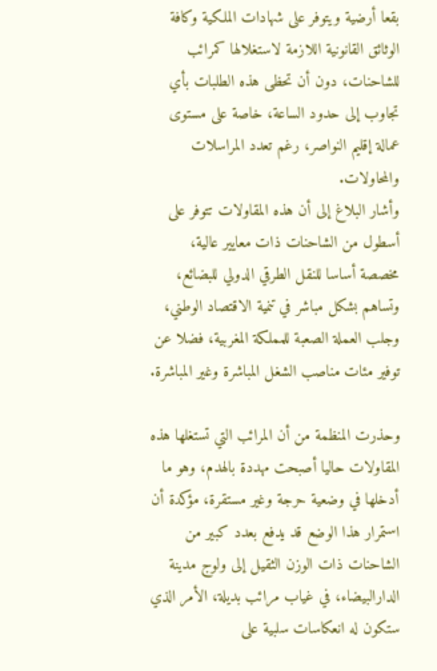بقعا أرضية ويتوفر على شهادات الملكية وكافة الوثائق القانونية اللازمة لاستغلالها كمرائب للشاحنات، دون أن تحظى هذه الطلبات بأي تجاوب إلى حدود الساعة، خاصة على مستوى عمالة إقليم النواصر، رغم تعدد المراسلات والمحاولات.
وأشار البلاغ إلى أن هذه المقاولات تتوفر على أسطول من الشاحنات ذات معايير عالية، مخصصة أساسا للنقل الطرقي الدولي للبضائع، وتساهم بشكل مباشر في تنمية الاقتصاد الوطني، وجلب العملة الصعبة للمملكة المغربية، فضلا عن توفير مئات مناصب الشغل المباشرة وغير المباشرة.

وحذرت المنظمة من أن المرائب التي تستغلها هذه المقاولات حاليا أصبحت مهددة بالهدم، وهو ما أدخلها في وضعية حرجة وغير مستقرة، مؤكدة أن استمرار هذا الوضع قد يدفع بعدد كبير من الشاحنات ذات الوزن الثقيل إلى ولوج مدينة الدارالبيضاء، في غياب مرائب بديلة، الأمر الذي ستكون له انعكاسات سلبية على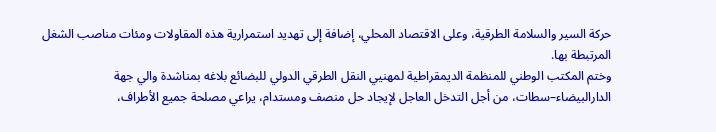حركة السير والسلامة الطرقية، وعلى الاقتصاد المحلي، إضافة إلى تهديد استمرارية هذه المقاولات ومئات مناصب الشغل المرتبطة بها.
وختم المكتب الوطني للمنظمة الديمقراطية لمهنيي النقل الطرقي الدولي للبضائع بلاغه بمناشدة والي جهة الدارالبيضاء–سطات، من أجل التدخل العاجل لإيجاد حل منصف ومستدام، يراعي مصلحة جميع الأطراف،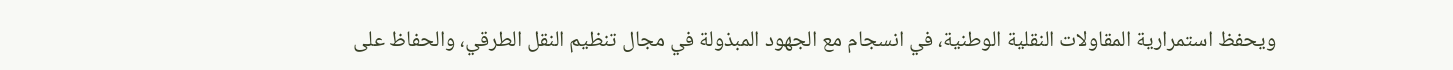ويحفظ استمرارية المقاولات النقلية الوطنية، في انسجام مع الجهود المبذولة في مجال تنظيم النقل الطرقي، والحفاظ على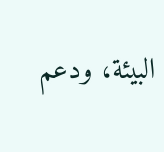البيئة، ودعم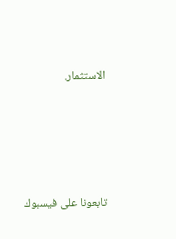الاستثمار.





تابعونا على فيسبوك